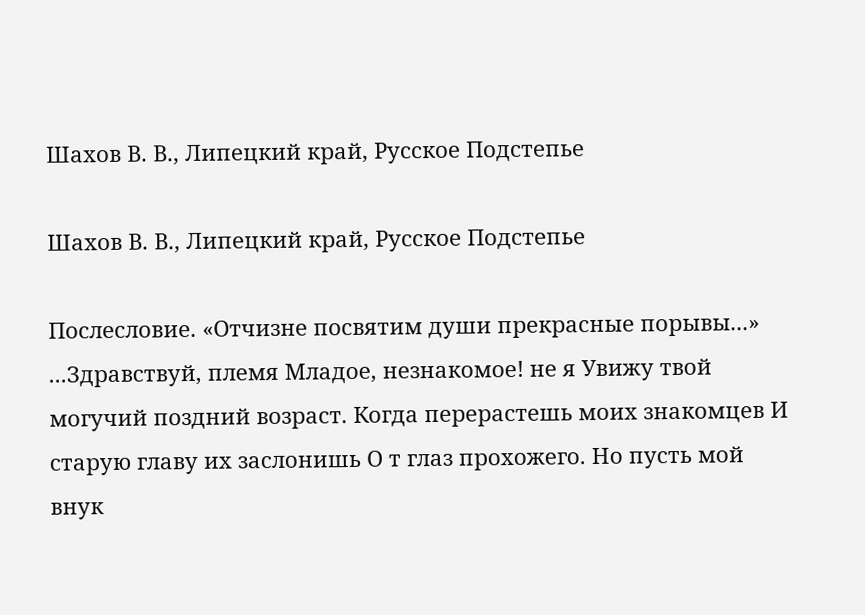Шахов В. В., Липецкий край, Русское Подстепье

Шахов В. В., Липецкий край, Русское Подстепье

Послесловие. «Отчизне посвятим души прекрасные порывы...» ...Здравствуй, племя Младое, незнакомое! не я Увижу твой могучий поздний возраст. Когда перерастешь моих знакомцев И старую главу их заслонишь О т глаз прохожего. Но пусть мой внук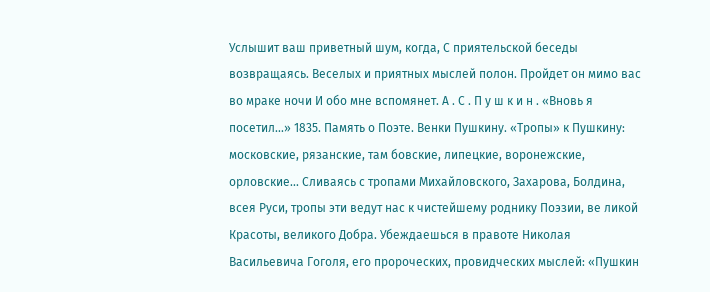Услышит ваш приветный шум, когда, С приятельской беседы возвращаясь. Веселых и приятных мыслей полон. Пройдет он мимо вас во мраке ночи И обо мне вспомянет. А . С . П у ш к и н . «Вновь я посетил...» 1835. Память о Поэте. Венки Пушкину. «Тропы» к Пушкину: московские, рязанские, там бовские, липецкие, воронежские, орловские... Сливаясь с тропами Михайловского, Захарова, Болдина, всея Руси, тропы эти ведут нас к чистейшему роднику Поэзии, ве ликой Красоты, великого Добра. Убеждаешься в правоте Николая Васильевича Гоголя, его пророческих, провидческих мыслей: «Пушкин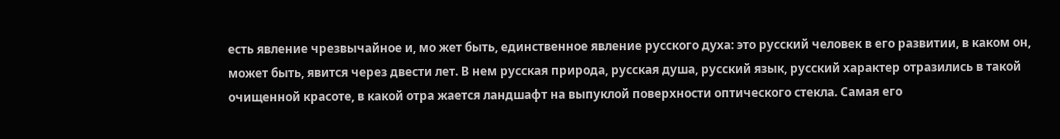есть явление чрезвычайное и, мо жет быть, единственное явление русского духа: это русский человек в его развитии, в каком он, может быть, явится через двести лет. В нем русская природа, русская душа, русский язык, русский характер отразились в такой очищенной красоте, в какой отра жается ландшафт на выпуклой поверхности оптического стекла. Самая его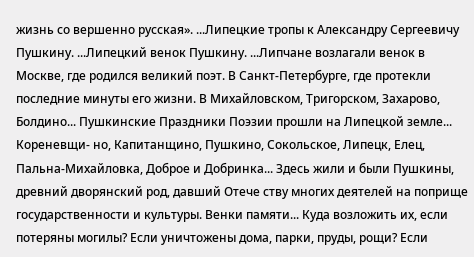жизнь со вершенно русская». ...Липецкие тропы к Александру Сергеевичу Пушкину. ...Липецкий венок Пушкину. ...Липчане возлагали венок в Москве, где родился великий поэт. В Санкт-Петербурге, где протекли последние минуты его жизни. В Михайловском, Тригорском, Захарово, Болдино... Пушкинские Праздники Поэзии прошли на Липецкой земле... Кореневщи- но, Капитанщино, Пушкино, Сокольское, Липецк, Елец, Пальна-Михайловка, Доброе и Добринка... Здесь жили и были Пушкины, древний дворянский род, давший Отече ству многих деятелей на поприще государственности и культуры. Венки памяти... Куда возложить их, если потеряны могилы? Если уничтожены дома, парки, пруды, рощи? Если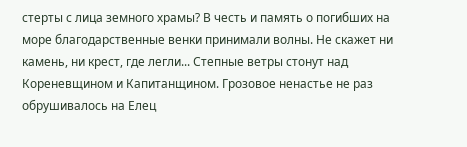стерты с лица земного храмы? В честь и память о погибших на море благодарственные венки принимали волны. Не скажет ни камень, ни крест, где легли... Степные ветры стонут над Кореневщином и Капитанщином. Грозовое ненастье не раз обрушивалось на Елец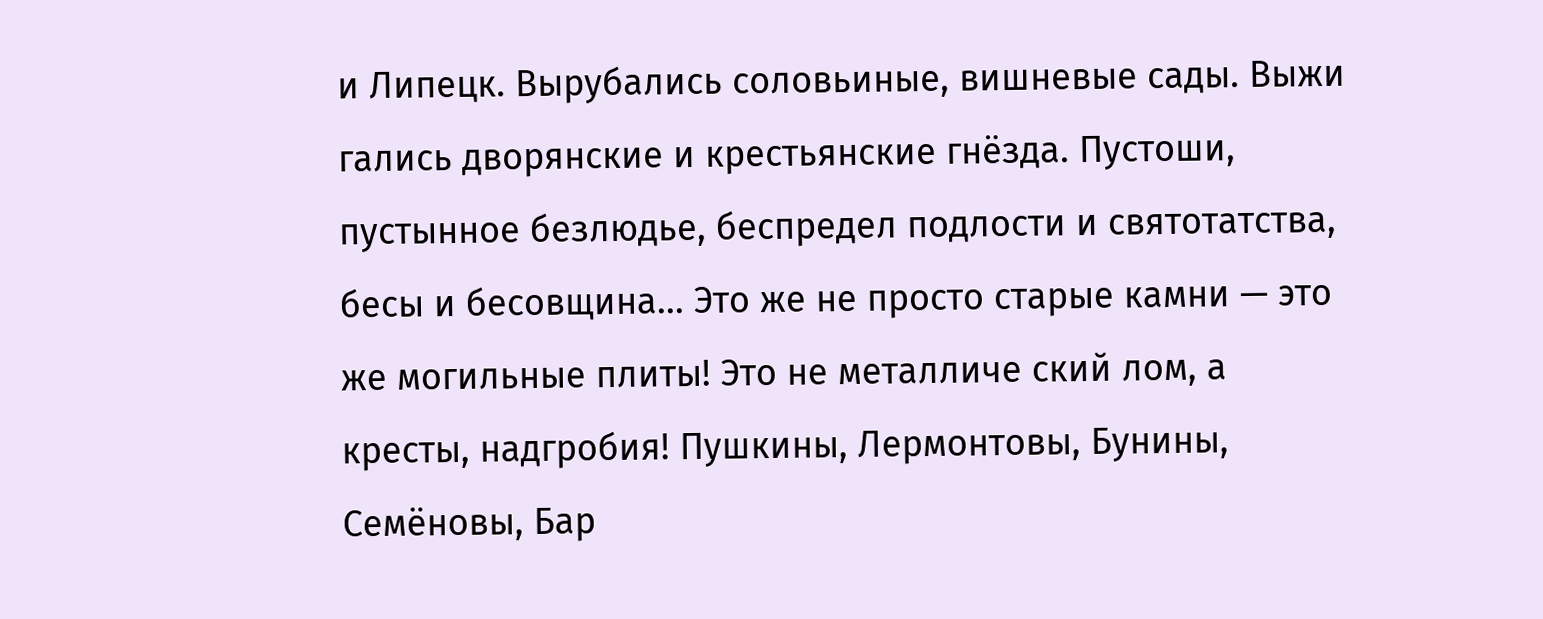и Липецк. Вырубались соловьиные, вишневые сады. Выжи гались дворянские и крестьянские гнёзда. Пустоши, пустынное безлюдье, беспредел подлости и святотатства, бесы и бесовщина... Это же не просто старые камни — это же могильные плиты! Это не металличе ский лом, а кресты, надгробия! Пушкины, Лермонтовы, Бунины, Семёновы, Бар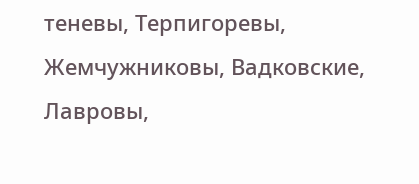теневы, Терпигоревы, Жемчужниковы, Вадковские, Лавровы,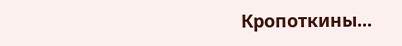Кропоткины...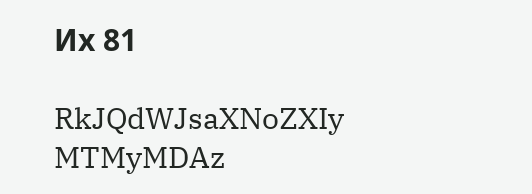Их 81

RkJQdWJsaXNoZXIy MTMyMDAz